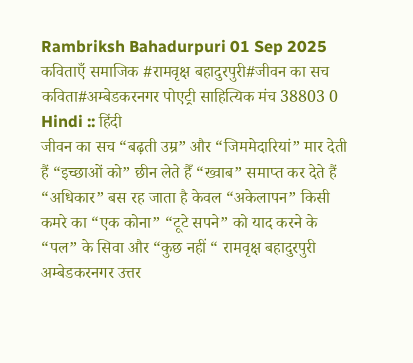Rambriksh Bahadurpuri 01 Sep 2025 कविताएँ समाजिक #रामवृक्ष बहादुरपुरी#जीवन का सच कविता#अम्बेडकरनगर पोएट्री साहित्यिक मंच 38803 0 Hindi :: हिंदी
जीवन का सच “बढ़ती उम्र” और “जिममेदारियां” मार देती हैं “इच्छाओं को” छीन लेते हैँ “ख्वाब” समाप्त कर देते हैं “अधिकार” बस रह जाता है केवल “अकेलापन” किसी कमरे का “एक कोना” “टूटे सपने” को याद करने के “पल” के सिवा और “कुछ नहीं “ रामवृक्ष बहादुरपुरी अम्बेडकरनगर उत्तर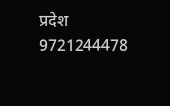प्रदेश 9721244478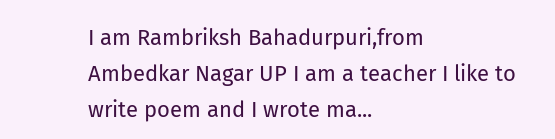I am Rambriksh Bahadurpuri,from Ambedkar Nagar UP I am a teacher I like to write poem and I wrote ma...